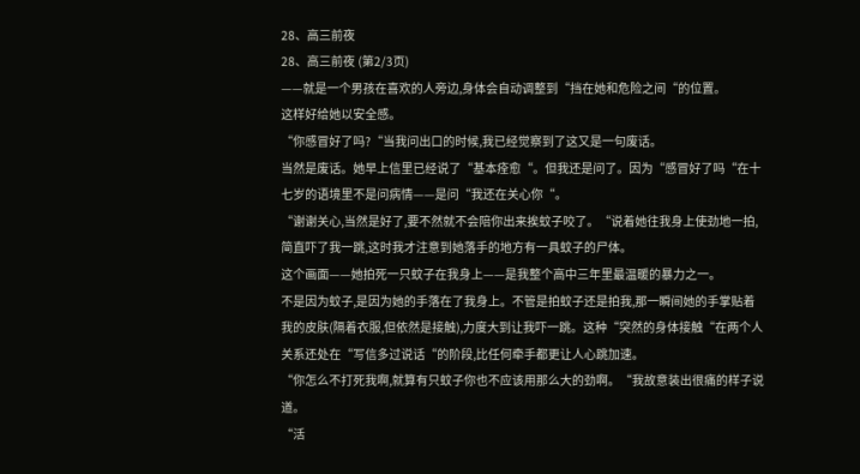28、高三前夜
28、高三前夜 (第2/3页)
——就是一个男孩在喜欢的人旁边,身体会自动调整到“挡在她和危险之间“的位置。
这样好给她以安全感。
“你感冒好了吗?“当我问出口的时候,我已经觉察到了这又是一句废话。
当然是废话。她早上信里已经说了“基本痊愈“。但我还是问了。因为“感冒好了吗“在十七岁的语境里不是问病情——是问“我还在关心你“。
“谢谢关心,当然是好了,要不然就不会陪你出来挨蚊子咬了。“说着她往我身上使劲地一拍,简直吓了我一跳,这时我才注意到她落手的地方有一具蚊子的尸体。
这个画面——她拍死一只蚊子在我身上——是我整个高中三年里最温暖的暴力之一。
不是因为蚊子,是因为她的手落在了我身上。不管是拍蚊子还是拍我,那一瞬间她的手掌贴着我的皮肤(隔着衣服,但依然是接触),力度大到让我吓一跳。这种“突然的身体接触“在两个人关系还处在“写信多过说话“的阶段,比任何牵手都更让人心跳加速。
“你怎么不打死我啊,就算有只蚊子你也不应该用那么大的劲啊。“我故意装出很痛的样子说道。
“活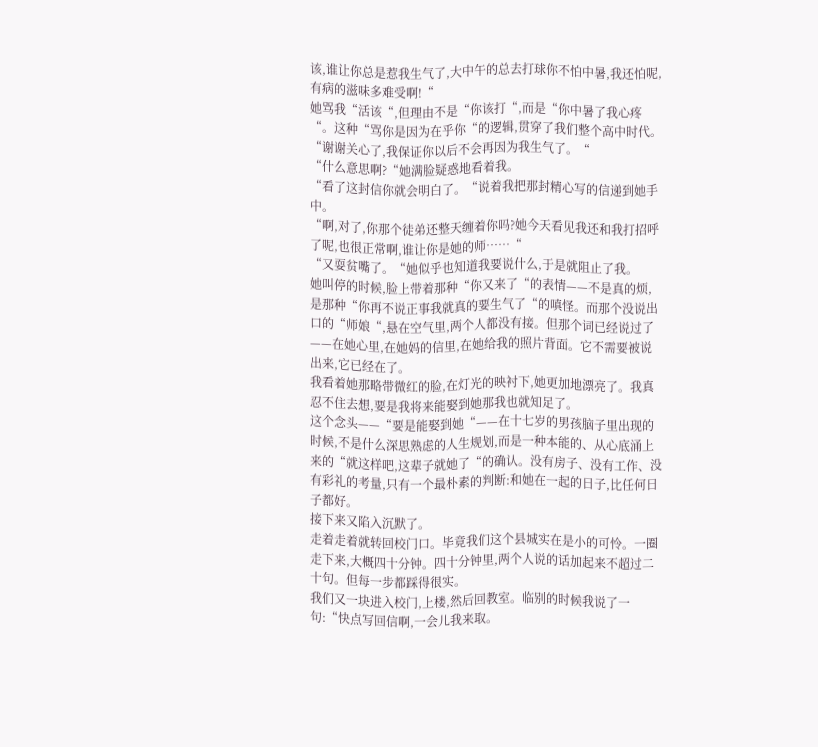该,谁让你总是惹我生气了,大中午的总去打球你不怕中暑,我还怕呢,有病的滋味多难受啊!“
她骂我“活该“,但理由不是“你该打“,而是“你中暑了我心疼“。这种“骂你是因为在乎你“的逻辑,贯穿了我们整个高中时代。
“谢谢关心了,我保证你以后不会再因为我生气了。“
“什么意思啊?“她满脸疑惑地看着我。
“看了这封信你就会明白了。“说着我把那封精心写的信递到她手中。
“啊,对了,你那个徒弟还整天缠着你吗?她今天看见我还和我打招呼了呢,也很正常啊,谁让你是她的师……“
“又耍贫嘴了。“她似乎也知道我要说什么,于是就阻止了我。
她叫停的时候,脸上带着那种“你又来了“的表情——不是真的烦,是那种“你再不说正事我就真的要生气了“的嗔怪。而那个没说出口的“师娘“,悬在空气里,两个人都没有接。但那个词已经说过了——在她心里,在她妈的信里,在她给我的照片背面。它不需要被说出来,它已经在了。
我看着她那略带微红的脸,在灯光的映衬下,她更加地漂亮了。我真忍不住去想,要是我将来能娶到她那我也就知足了。
这个念头——“要是能娶到她“——在十七岁的男孩脑子里出现的时候,不是什么深思熟虑的人生规划,而是一种本能的、从心底涌上来的“就这样吧,这辈子就她了“的确认。没有房子、没有工作、没有彩礼的考量,只有一个最朴素的判断:和她在一起的日子,比任何日子都好。
接下来又陷入沉默了。
走着走着就转回校门口。毕竟我们这个县城实在是小的可怜。一圈走下来,大概四十分钟。四十分钟里,两个人说的话加起来不超过二十句。但每一步都踩得很实。
我们又一块进入校门,上楼,然后回教室。临别的时候我说了一句:“快点写回信啊,一会儿我来取。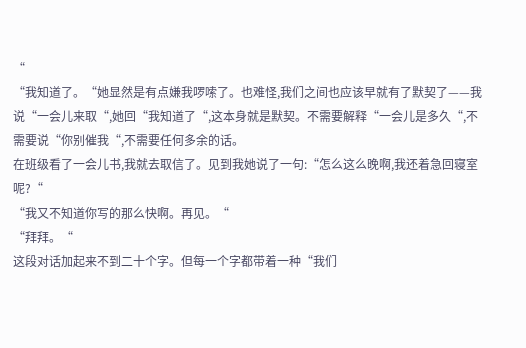“
“我知道了。“她显然是有点嫌我啰嗦了。也难怪,我们之间也应该早就有了默契了——我说“一会儿来取“,她回“我知道了“,这本身就是默契。不需要解释“一会儿是多久“,不需要说“你别催我“,不需要任何多余的话。
在班级看了一会儿书,我就去取信了。见到我她说了一句:“怎么这么晚啊,我还着急回寝室呢?“
“我又不知道你写的那么快啊。再见。“
“拜拜。“
这段对话加起来不到二十个字。但每一个字都带着一种“我们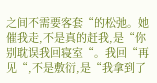之间不需要客套“的松弛。她催我走,不是真的赶我,是“你别耽误我回寝室“。我回“再见“,不是敷衍,是“我拿到了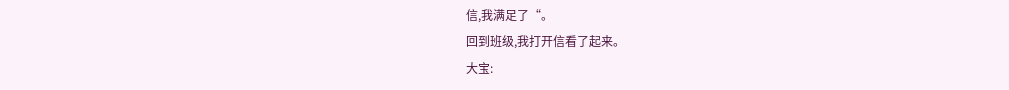信,我满足了“。
回到班级,我打开信看了起来。
大宝: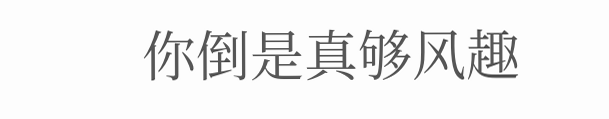你倒是真够风趣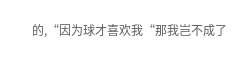的,“因为球才喜欢我“那我岂不成了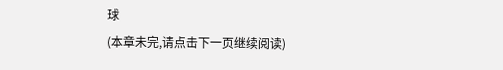球
(本章未完,请点击下一页继续阅读)